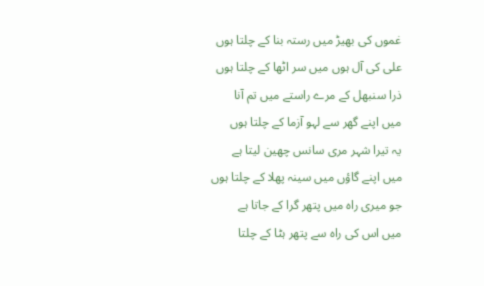غموں کی بھیڑ میں رستہ بنا کے چلتا ہوں
علی کی آل ہوں میں سر اٹھا کے چلتا ہوں
ذرا سنبھل کے مرے راستے میں تم آنا
میں اپنے گھر سے لہو آزما کے چلتا ہوں
یہ تیرا شہر مری سانس چھین لیتا ہے
میں اپنے گاؤں میں سینہ پھلا کے چلتا ہوں
جو میری راہ میں پتھر گرا کے جاتا ہے
میں اس کی راہ سے پتھر ہٹا کے چلتا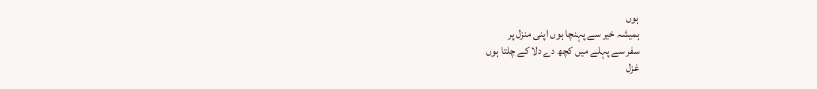ہوں
ہمیشہ خیر سے پہنچا ہوں اپنی منزل پر
سفر سے پہلے میں کچھ دے دلا کے چلتا ہوں
غزل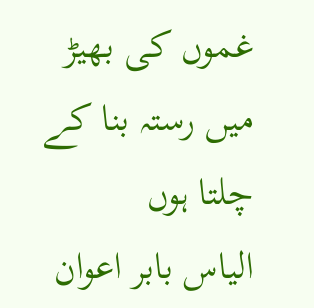غموں کی بھیڑ میں رستہ بنا کے چلتا ہوں
الیاس بابر اعوان